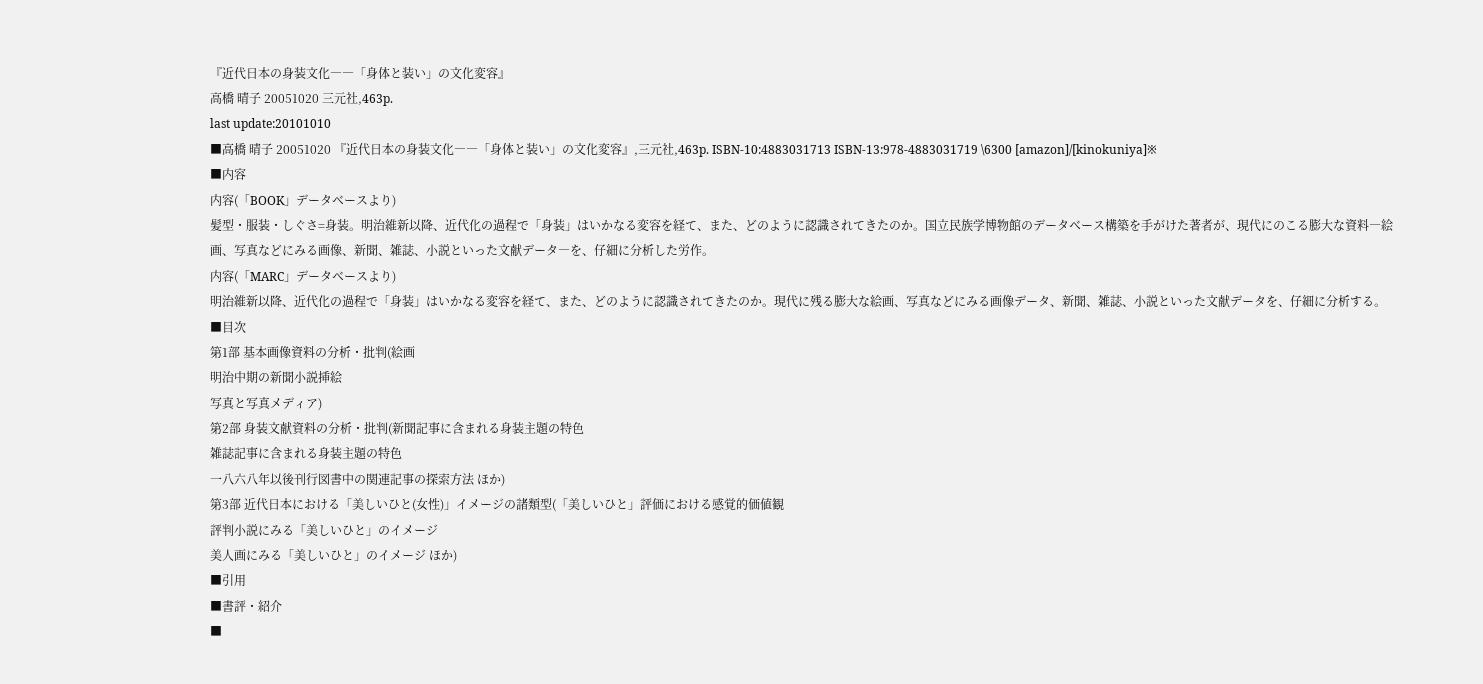『近代日本の身装文化――「身体と装い」の文化変容』
高橋 晴子 20051020 三元社,463p.
last update:20101010
■高橋 晴子 20051020 『近代日本の身装文化――「身体と装い」の文化変容』,三元社,463p. ISBN-10:4883031713 ISBN-13:978-4883031719 \6300 [amazon]/[kinokuniya]※
■内容
内容(「BOOK」データベースより)
髪型・服装・しぐさ=身装。明治維新以降、近代化の過程で「身装」はいかなる変容を経て、また、どのように認識されてきたのか。国立民族学博物館のデータベース構築を手がけた著者が、現代にのこる膨大な資料―絵画、写真などにみる画像、新聞、雑誌、小説といった文献データ―を、仔細に分析した労作。
内容(「MARC」データベースより)
明治維新以降、近代化の過程で「身装」はいかなる変容を経て、また、どのように認識されてきたのか。現代に残る膨大な絵画、写真などにみる画像データ、新聞、雑誌、小説といった文献データを、仔細に分析する。
■目次
第1部 基本画像資料の分析・批判(絵画
明治中期の新聞小説挿絵
写真と写真メディア)
第2部 身装文献資料の分析・批判(新聞記事に含まれる身装主題の特色
雑誌記事に含まれる身装主題の特色
一八六八年以後刊行図書中の関連記事の探索方法 ほか)
第3部 近代日本における「美しいひと(女性)」イメージの諸類型(「美しいひと」評価における感覚的価値観
評判小説にみる「美しいひと」のイメージ
美人画にみる「美しいひと」のイメージ ほか)
■引用
■書評・紹介
■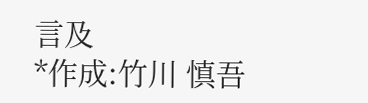言及
*作成:竹川 慎吾